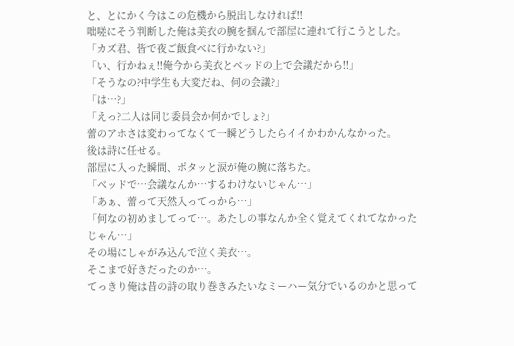と、とにかく今はこの危機から脱出しなければ!!
咄嗟にそう判断した俺は美衣の腕を掴んで部屋に連れて行こうとした。
「カズ君、皆で夜ご飯食べに行かない?」
「い、行かねぇ!!俺今から美衣とベッドの上で会議だから!!」
「そうなの?中学生も大変だね、何の会議?」
「は…?」
「えっ?二人は同じ委員会か何かでしょ?」
蕾のアホさは変わってなくて一瞬どうしたらイイかわかんなかった。
後は詩に任せる。
部屋に入った瞬間、ポタッと涙が俺の腕に落ちた。
「ベッドで…会議なんか…するわけないじゃん…」
「あぁ、蕾って天然入ってっから…」
「何なの初めましてって…。あたしの事なんか全く覚えてくれてなかったじゃん…」
その場にしゃがみ込んで泣く美衣…。
そこまで好きだったのか…。
てっきり俺は昔の詩の取り巻きみたいなミーハー気分でいるのかと思って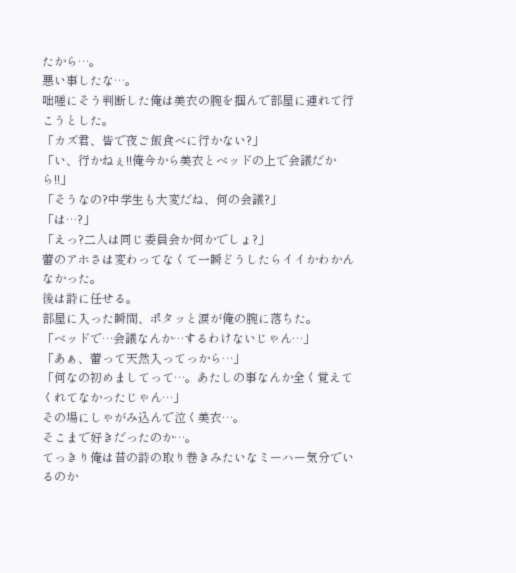たから…。
悪い事したな…。
咄嗟にそう判断した俺は美衣の腕を掴んで部屋に連れて行こうとした。
「カズ君、皆で夜ご飯食べに行かない?」
「い、行かねぇ!!俺今から美衣とベッドの上で会議だから!!」
「そうなの?中学生も大変だね、何の会議?」
「は…?」
「えっ?二人は同じ委員会か何かでしょ?」
蕾のアホさは変わってなくて一瞬どうしたらイイかわかんなかった。
後は詩に任せる。
部屋に入った瞬間、ポタッと涙が俺の腕に落ちた。
「ベッドで…会議なんか…するわけないじゃん…」
「あぁ、蕾って天然入ってっから…」
「何なの初めましてって…。あたしの事なんか全く覚えてくれてなかったじゃん…」
その場にしゃがみ込んで泣く美衣…。
そこまで好きだったのか…。
てっきり俺は昔の詩の取り巻きみたいなミーハー気分でいるのか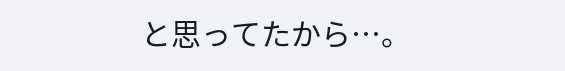と思ってたから…。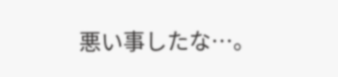悪い事したな…。